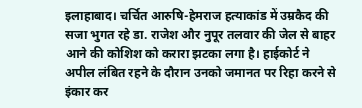इलाहाबाद। चर्चित आरुषि-हेमराज हत्याकांड में उम्रकैद की सजा भुगत रहे डा. राजेश और नुपूर तलवार की जेल से बाहर आने की कोशिश को करारा झटका लगा है। हाईकोर्ट ने अपील लंबित रहने के दौरान उनको जमानत पर रिहा करने से इंकार कर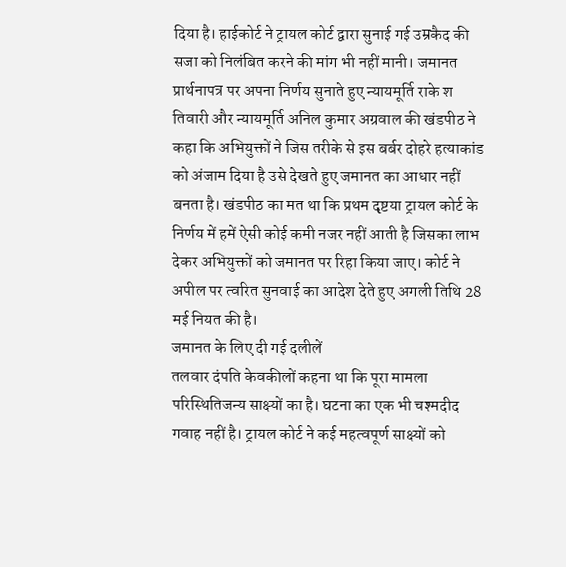दिया है। हाईकोर्ट ने ट्रायल कोर्ट द्वारा सुनाई गई उम्रकैद की सजा को निलंबित करने की मांग भी नहीं मानी। जमानत प्रार्थनापत्र पर अपना निर्णय सुनाते हुए न्यायमूर्ति राके श तिवारी और न्यायमूर्ति अनिल कुमार अग्रवाल की खंडपीठ ने कहा कि अभियुक्तों ने जिस तरीके से इस बर्बर दोहरे हत्याकांड को अंजाम दिया है उसे देखते हुए जमानत का आधार नहीं बनता है। खंडपीठ का मत था कि प्रथम दृष्टया ट्रायल कोर्ट के निर्णय में हमें ऐसी कोई कमी नजर नहीं आती है जिसका लाभ देकर अभियुक्तों को जमानत पर रिहा किया जाए। कोर्ट ने अपील पर त्वरित सुनवाई का आदेश देते हुए अगली तिथि 28 मई नियत की है।
जमानत के लिए दी गई दलीलें
तलवार दंपति केवकीलों कहना था कि पूरा मामला परिस्थितिजन्य साक्ष्यों का है। घटना का एक भी चश्मदीद गवाह नहीं है। ट्रायल कोर्ट ने कई महत्वपूर्ण साक्ष्यों को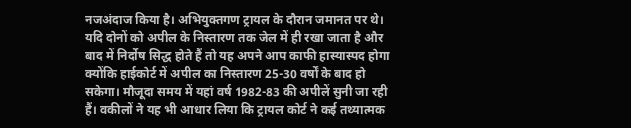नजअंदाज किया है। अभियुक्तगण ट्रायल के दौरान जमानत पर थे। यदि दोनों को अपील के निस्तारण तक जेल में ही रखा जाता है और बाद में निर्दोष सिद्ध होते हैं तो यह अपने आप काफी हास्यास्पद होगा क्योंकि हाईकोर्ट में अपील का निस्तारण 25-30 वर्षों के बाद हो सकेगा। मौजूदा समय में यहां वर्ष 1982-83 की अपीलें सुनी जा रही हैं। वकीलों ने यह भी आधार लिया कि ट्रायल कोर्ट ने कई तथ्यात्मक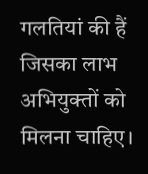गलतियां की हैं जिसका लाभ अभियुक्तों को मिलना चाहिए।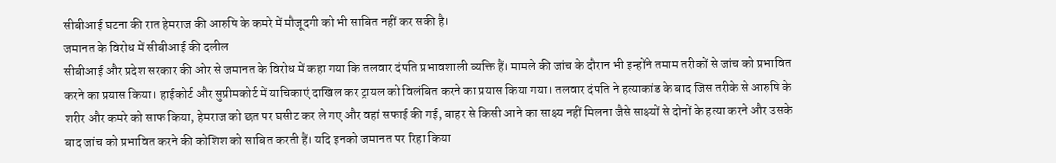सीबीआई घटना की रात हेमराज की आरुषि के कमरे में मौजूदगी को भी साबित नहीं कर सकी है।
जमानत के विरोध में सीबीआई की दलील
सीबीआई और प्रदेश सरकार की ओर से जमानत के विरोध में कहा गया कि तलवार दंपति प्रभावशाली व्यक्ति हैं। मामले की जांच के दौरान भी इन्होंने तमाम तरीकों से जांच को प्रभावित करने का प्रयास किया। हाईकोर्ट और सुप्रीमकोर्ट में याचिकाएं दाखिल कर ट्रायल को विलंबित करने का प्रयास किया गया। तलवार दंपति ने हत्याकांड के बाद जिस तरीके से आरुषि के शरीर और कमरे को साफ किया, हेमराज को छत पर घसीट कर ले गए और वहां सफाई की गई, बाहर से किसी आने का साक्ष्य नहीं मिलना जैसे साक्ष्यों से दोनों के हत्या करने और उसके बाद जांच को प्रभावित करने की कोशिश को साबित करती हैं। यदि इनको जमानत पर रिहा किया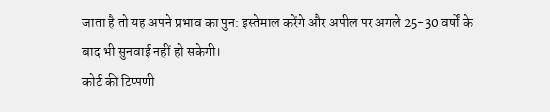जाता है तो यह अपने प्रभाव का पुन: इस्तेमाल करेंगे और अपील पर अगले 25-30 वर्षों के बाद भी सुनवाई नहीं हो सकेगी।
कोर्ट की टिप्पणी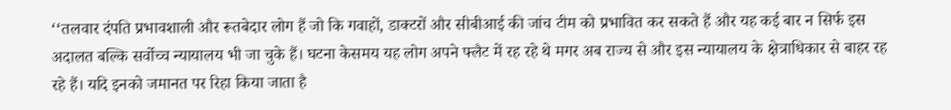‘‘तलवार दंपति प्रभावशाली और रूतबेदार लोग हैं जो कि गवाहों, डाक्टरों और सीबीआई की जांच टीम को प्रभावित कर सकते हैं और यह कई बार न सिर्फ इस अदालत बल्कि सर्वोच्च न्यायालय भी जा चुके हैं। घटना केसमय यह लोग अपने फ्लैट में रह रहे थे मगर अब राज्य से और इस न्यायालय के क्षेत्राधिकार से बाहर रह रहे हैं। यदि इनको जमानत पर रिहा किया जाता है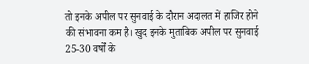तो इनके अपील पर सुनवाई के दौरान अदालत में हाजिर होने की संभावना कम है। खुद इनके मुताबिक अपील पर सुनवाई 25-30 वर्षों के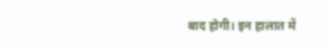बाद होगी। इन हालात में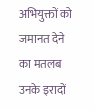अभियुक्तों को जमानत देने का मतलब उनके इरादों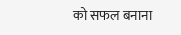को सफल बनाना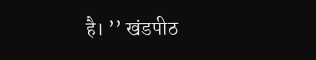है। ’’ खंडपीठ